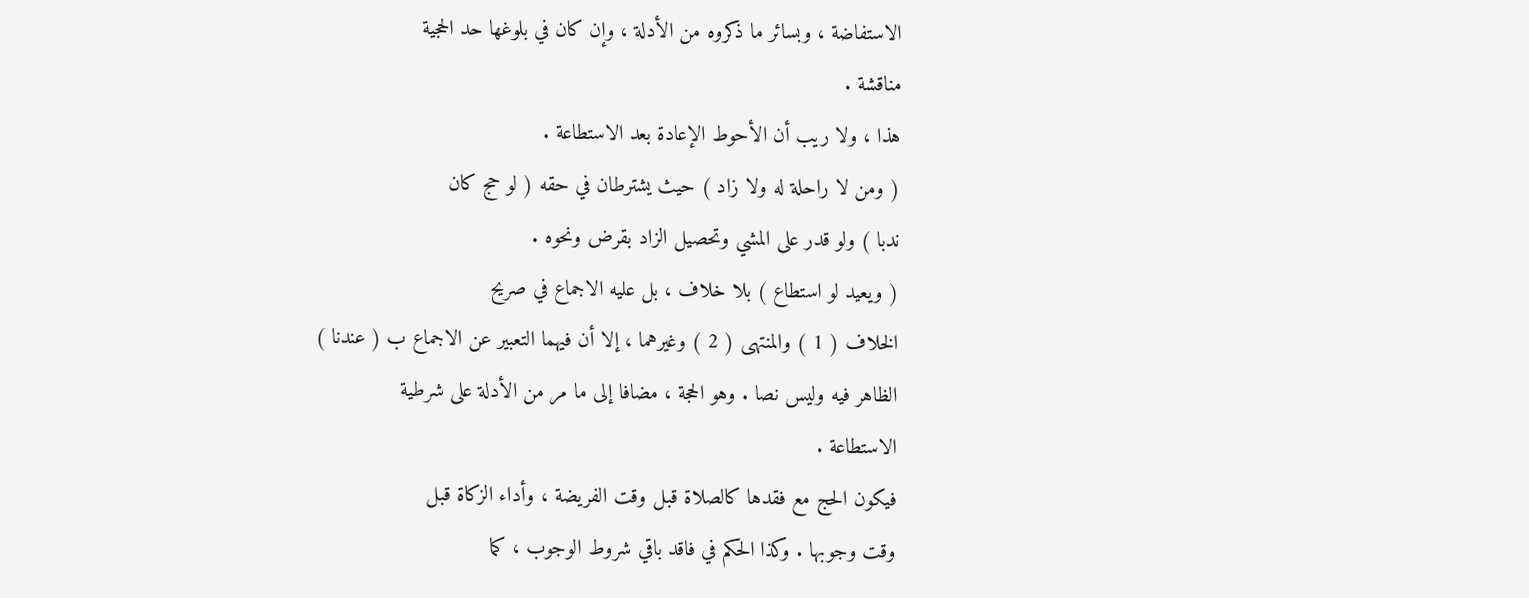الاستفاضة ، وبسائر ما ذكروه من الأدلة ، وإن كان في بلوغها حد الحجية
مناقشة .
هذا ، ولا ريب أن الأحوط الإعادة بعد الاستطاعة .
( ومن لا راحلة له ولا زاد ) حيث يشترطان في حقه ( لو حج كان
ندبا ) ولو قدر على المشي وتحصيل الزاد بقرض ونحوه .
( ويعيد لو استطاع ) بلا خلاف ، بل عليه الاجماع في صريح
الخلاف ( 1 ) والمنتهى ( 2 ) وغيرهما ، إلا أن فيهما التعبير عن الاجماع ب ( عندنا )
الظاهر فيه وليس نصا . وهو الحجة ، مضافا إلى ما مر من الأدلة على شرطية
الاستطاعة .
فيكون الحج مع فقدها كالصلاة قبل وقت الفريضة ، وأداء الزكاة قبل
وقت وجوبها . وكذا الحكم في فاقد باقي شروط الوجوب ، كما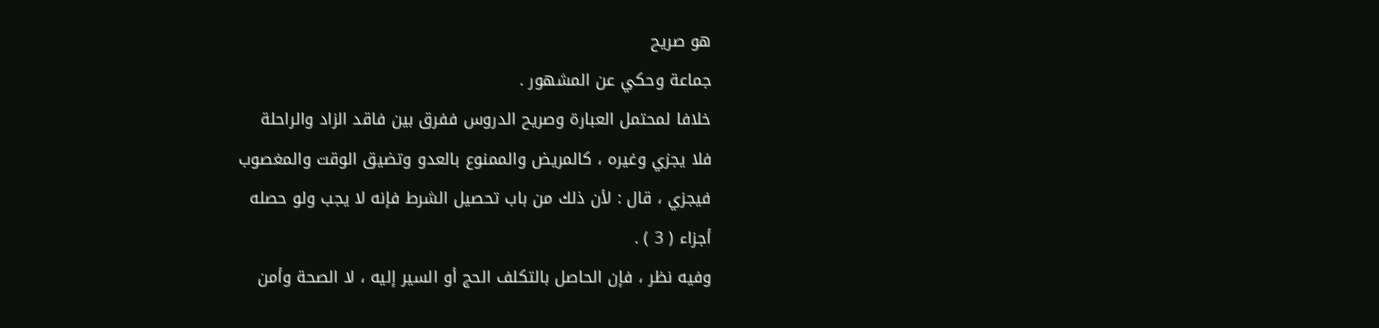هو صريح
جماعة وحكي عن المشهور .
خلافا لمحتمل العبارة وصريح الدروس ففرق بين فاقد الزاد والراحلة
فلا يجزي وغيره ، كالمريض والممنوع بالعدو وتضيق الوقت والمغصوب
فيجزي ، قال : لأن ذلك من باب تحصيل الشرط فإنه لا يجب ولو حصله
أجزاء ( 3 ) .
وفيه نظر ، فإن الحاصل بالتكلف الحج أو السير إليه ، لا الصحة وأمن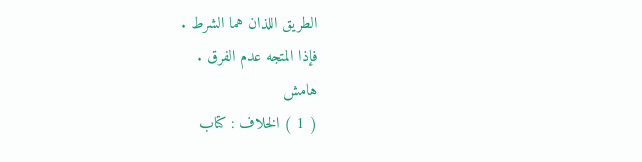الطريق اللذان هما الشرط .
فإذا المتجه عدم الفرق .
هامش
( 1 ) الخلاف : كتاب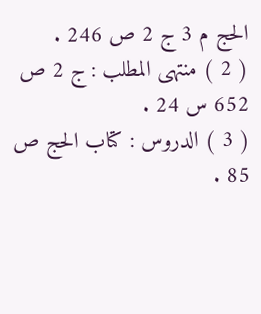الحج م 3 ج 2 ص 246 .
( 2 ) منتهى المطلب : ج 2 ص 652 س 24 .
( 3 ) الدروس : كتاب الحج ص 85 .